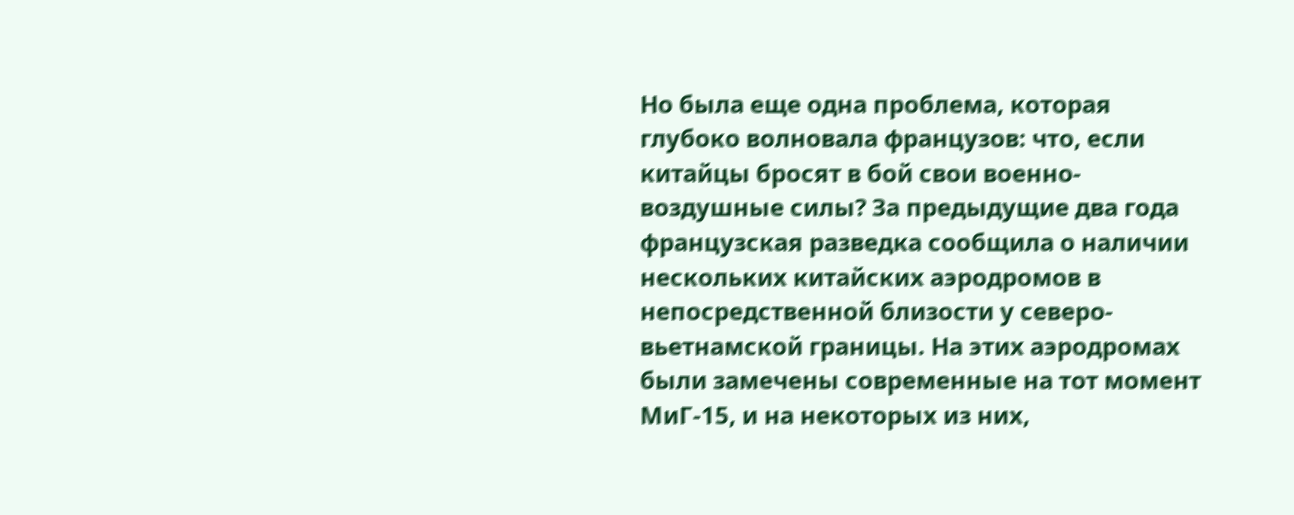Но была еще одна проблема, которая глубоко волновала французов: что, если китайцы бросят в бой свои военно-воздушные силы? За предыдущие два года французская разведка сообщила о наличии нескольких китайских аэродромов в непосредственной близости у северо-вьетнамской границы. На этих аэродромах были замечены современные на тот момент МиГ-15, и на некоторых из них,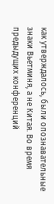как утверждалось, были опознавательные знаки Вьетминя, а не Китая. Во время предыдущих конференций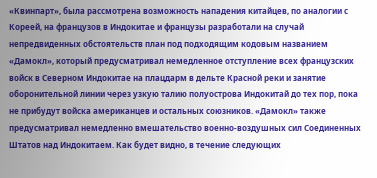«Квинпарт», была рассмотрена возможность нападения китайцев, по аналогии с Кореей, на французов в Индокитае и французы разработали на случай непредвиденных обстоятельств план под подходящим кодовым названием «Дамокл», который предусматривал немедленное отступление всех французских войск в Северном Индокитае на плацдарм в дельте Красной реки и занятие оборонительной линии через узкую талию полуострова Индокитай до тех пор, пока не прибудут войска американцев и остальных союзников. «Дамокл» также предусматривал немедленно вмешательство военно-воздушных сил Соединенных Штатов над Индокитаем. Как будет видно, в течение следующих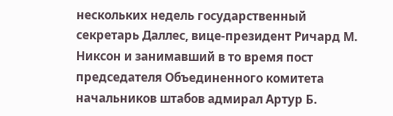нескольких недель государственный секретарь Даллес, вице-президент Ричард М. Никсон и занимавший в то время пост председателя Объединенного комитета начальников штабов адмирал Артур Б.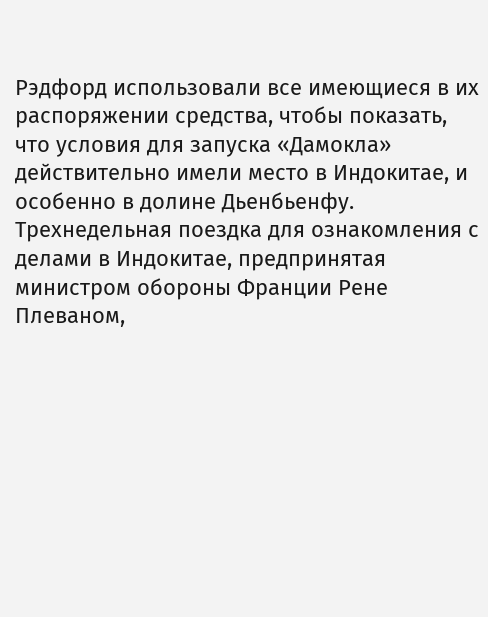Рэдфорд использовали все имеющиеся в их распоряжении средства, чтобы показать, что условия для запуска «Дамокла» действительно имели место в Индокитае, и особенно в долине Дьенбьенфу.
Трехнедельная поездка для ознакомления с делами в Индокитае, предпринятая министром обороны Франции Рене Плеваном,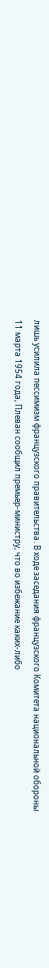лишь усилила пессимизм французского правительства. В ходе заседания французского Комитета национальной обороны 11 марта 1954 года, Плеван сообщил премьер-министру, что во избежание каких-либо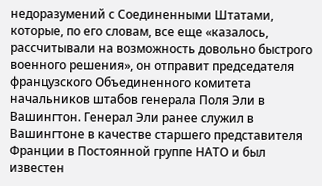недоразумений с Соединенными Штатами, которые, по его словам, все еще «казалось, рассчитывали на возможность довольно быстрого военного решения», он отправит председателя французского Объединенного комитета начальников штабов генерала Поля Эли в Вашингтон. Генерал Эли ранее служил в Вашингтоне в качестве старшего представителя Франции в Постоянной группе НАТО и был известен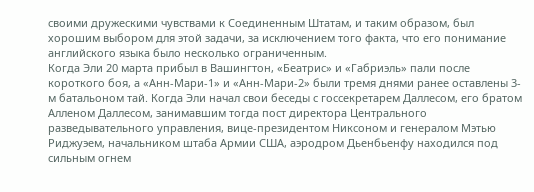своими дружескими чувствами к Соединенным Штатам, и таким образом, был хорошим выбором для этой задачи, за исключением того факта, что его понимание английского языка было несколько ограниченным.
Когда Эли 20 марта прибыл в Вашингтон, «Беатрис» и «Габриэль» пали после короткого боя, а «Анн-Мари-1» и «Анн-Мари-2» были тремя днями ранее оставлены 3-м батальоном тай. Когда Эли начал свои беседы с госсекретарем Даллесом, его братом Алленом Даллесом, занимавшим тогда пост директора Центрального разведывательного управления, вице-президентом Никсоном и генералом Мэтью Риджуэем, начальником штаба Армии США, аэродром Дьенбьенфу находился под сильным огнем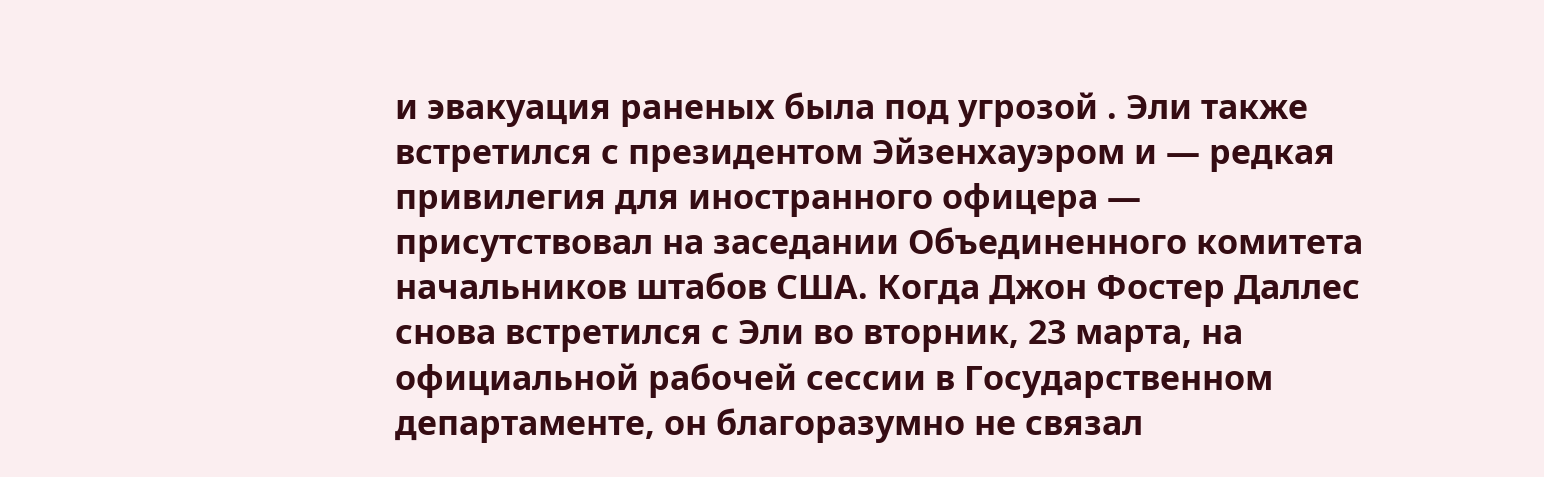и эвакуация раненых была под угрозой . Эли также встретился с президентом Эйзенхауэром и — редкая привилегия для иностранного офицера — присутствовал на заседании Объединенного комитета начальников штабов США. Когда Джон Фостер Даллес снова встретился с Эли во вторник, 23 марта, на официальной рабочей сессии в Государственном департаменте, он благоразумно не связал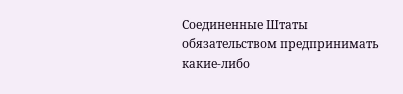Соединенные Штаты обязательством предпринимать какие-либо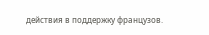действия в поддержку французов.